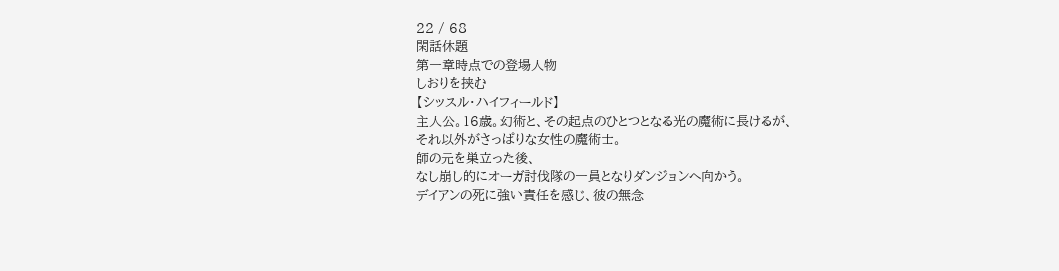22 / 68
閑話休題
第一章時点での登場人物
しおりを挟む
【シッスル・ハイフィールド】
主人公。16歳。幻術と、その起点のひとつとなる光の魔術に長けるが、
それ以外がさっぱりな女性の魔術士。
師の元を巣立った後、
なし崩し的にオーガ討伐隊の一員となりダンジョンへ向かう。
デイアンの死に強い責任を感じ、彼の無念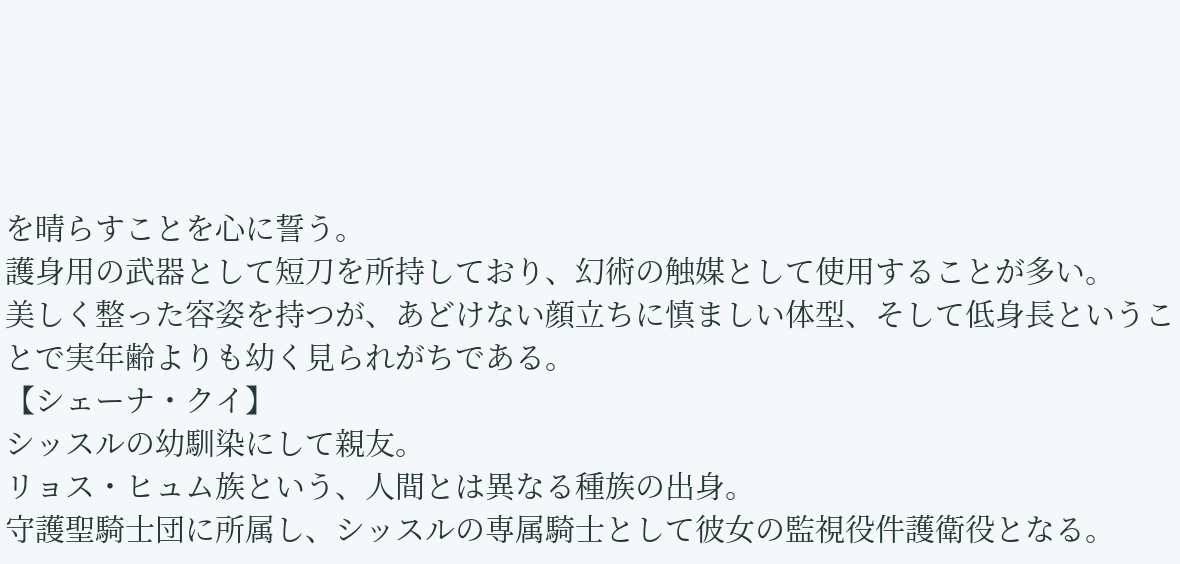を晴らすことを心に誓う。
護身用の武器として短刀を所持しており、幻術の触媒として使用することが多い。
美しく整った容姿を持つが、あどけない顔立ちに慎ましい体型、そして低身長ということで実年齢よりも幼く見られがちである。
【シェーナ・クイ】
シッスルの幼馴染にして親友。
リョス・ヒュム族という、人間とは異なる種族の出身。
守護聖騎士団に所属し、シッスルの専属騎士として彼女の監視役件護衛役となる。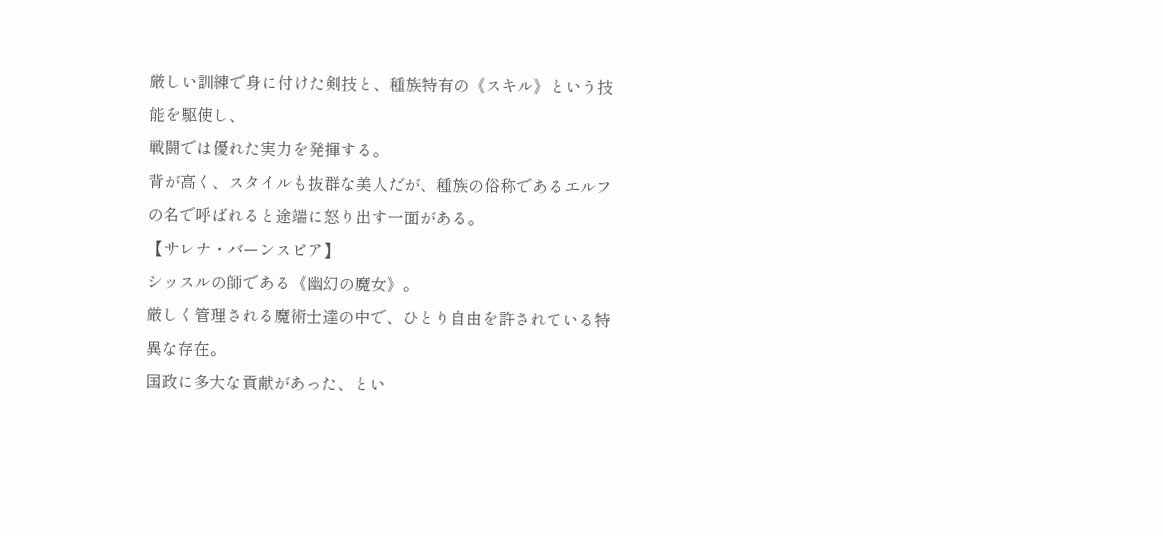厳しい訓練で身に付けた剣技と、種族特有の《スキル》という技能を駆使し、
戦闘では優れた実力を発揮する。
背が高く、スタイルも抜群な美人だが、種族の俗称であるエルフの名で呼ばれると途端に怒り出す一面がある。
【サレナ・バーンスピア】
シッスルの師である《幽幻の魔女》。
厳しく管理される魔術士達の中で、ひとり自由を許されている特異な存在。
国政に多大な貢献があった、とい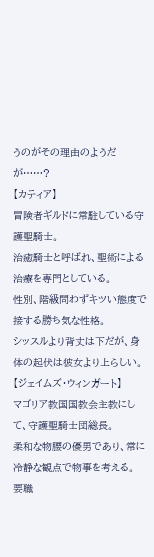うのがその理由のようだが……?
【カティア】
冒険者ギルドに常駐している守護聖騎士。
治癒騎士と呼ばれ、聖術による治療を専門としている。
性別、階級問わずキツい態度で接する勝ち気な性格。
シッスルより背丈は下だが、身体の起伏は彼女より上らしい。
【ジェイムズ・ウィンガート】
マゴリア教国国教会主教にして、守護聖騎士団総長。
柔和な物腰の優男であり、常に冷静な観点で物事を考える。
要職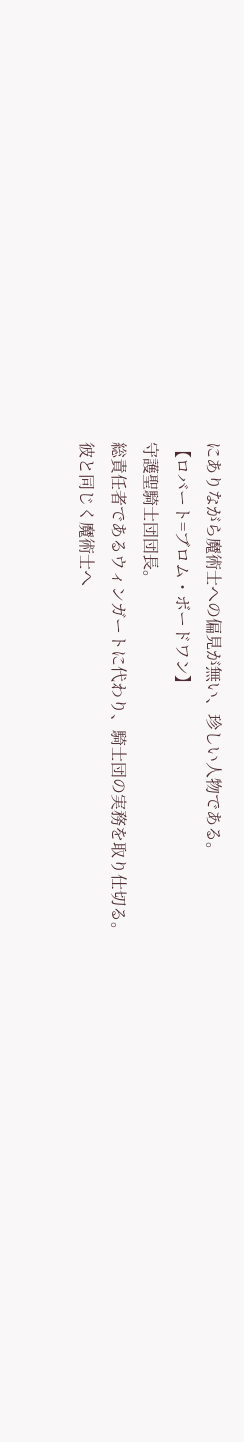にありながら魔術士への偏見が無い、珍しい人物である。
【ロバート=ブロム・ボードワン】
守護聖騎士団団長。
総責任者であるウィンガートに代わり、騎士団の実務を取り仕切る。
彼と同じく魔術士へ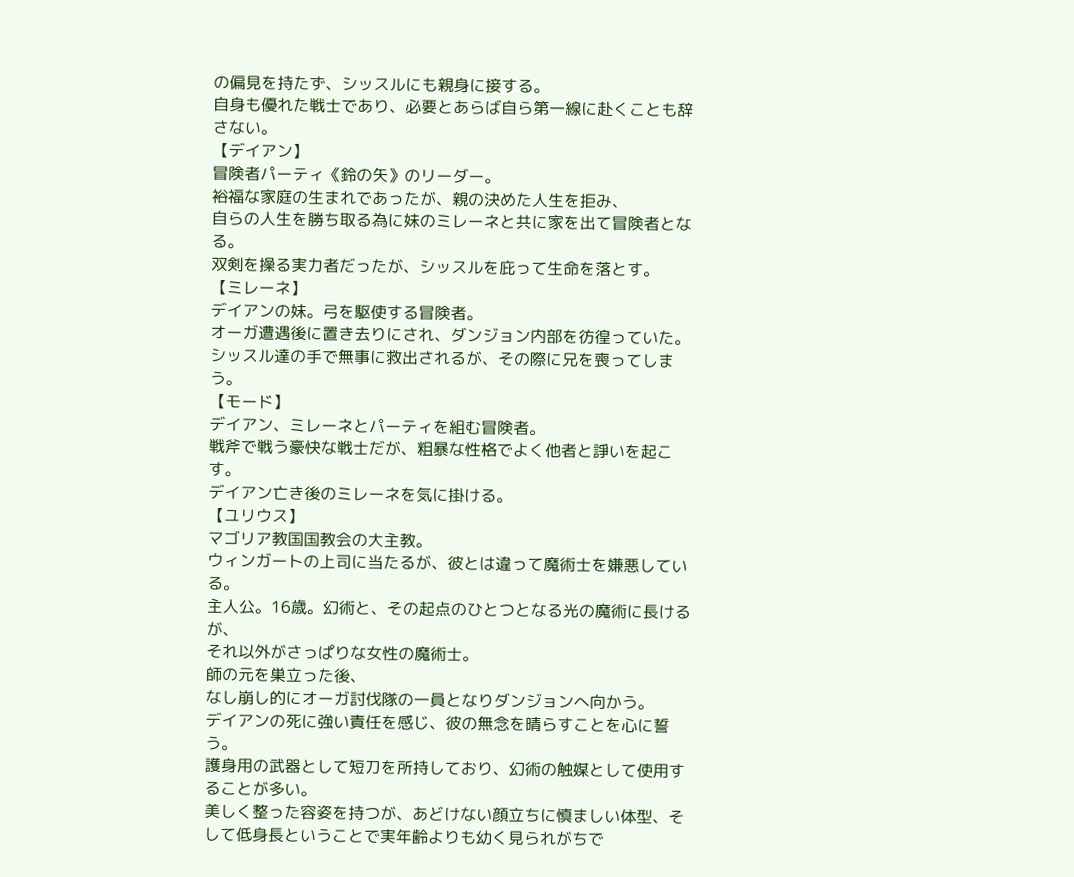の偏見を持たず、シッスルにも親身に接する。
自身も優れた戦士であり、必要とあらば自ら第一線に赴くことも辞さない。
【デイアン】
冒険者パーティ《鈴の矢》のリーダー。
裕福な家庭の生まれであったが、親の決めた人生を拒み、
自らの人生を勝ち取る為に妹のミレーネと共に家を出て冒険者となる。
双剣を操る実力者だったが、シッスルを庇って生命を落とす。
【ミレーネ】
デイアンの妹。弓を駆使する冒険者。
オーガ遭遇後に置き去りにされ、ダンジョン内部を彷徨っていた。
シッスル達の手で無事に救出されるが、その際に兄を喪ってしまう。
【モード】
デイアン、ミレーネとパーティを組む冒険者。
戦斧で戦う豪快な戦士だが、粗暴な性格でよく他者と諍いを起こす。
デイアン亡き後のミレーネを気に掛ける。
【ユリウス】
マゴリア教国国教会の大主教。
ウィンガートの上司に当たるが、彼とは違って魔術士を嫌悪している。
主人公。16歳。幻術と、その起点のひとつとなる光の魔術に長けるが、
それ以外がさっぱりな女性の魔術士。
師の元を巣立った後、
なし崩し的にオーガ討伐隊の一員となりダンジョンへ向かう。
デイアンの死に強い責任を感じ、彼の無念を晴らすことを心に誓う。
護身用の武器として短刀を所持しており、幻術の触媒として使用することが多い。
美しく整った容姿を持つが、あどけない顔立ちに慎ましい体型、そして低身長ということで実年齢よりも幼く見られがちで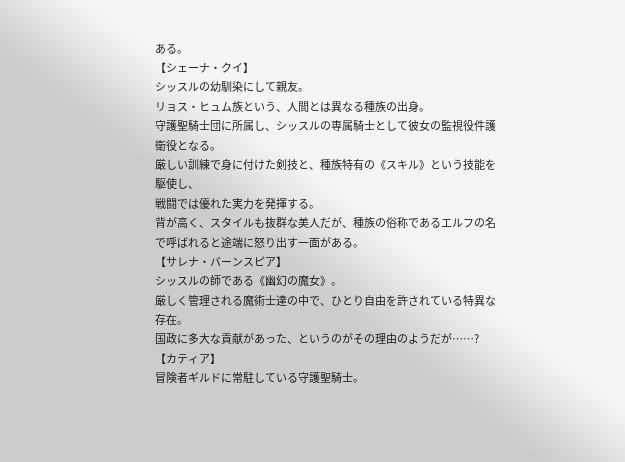ある。
【シェーナ・クイ】
シッスルの幼馴染にして親友。
リョス・ヒュム族という、人間とは異なる種族の出身。
守護聖騎士団に所属し、シッスルの専属騎士として彼女の監視役件護衛役となる。
厳しい訓練で身に付けた剣技と、種族特有の《スキル》という技能を駆使し、
戦闘では優れた実力を発揮する。
背が高く、スタイルも抜群な美人だが、種族の俗称であるエルフの名で呼ばれると途端に怒り出す一面がある。
【サレナ・バーンスピア】
シッスルの師である《幽幻の魔女》。
厳しく管理される魔術士達の中で、ひとり自由を許されている特異な存在。
国政に多大な貢献があった、というのがその理由のようだが……?
【カティア】
冒険者ギルドに常駐している守護聖騎士。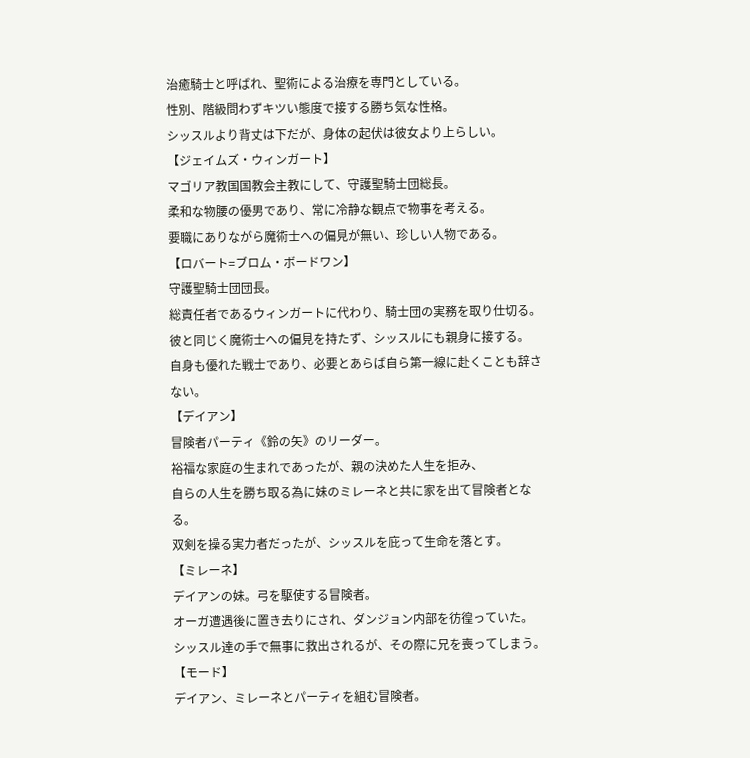治癒騎士と呼ばれ、聖術による治療を専門としている。
性別、階級問わずキツい態度で接する勝ち気な性格。
シッスルより背丈は下だが、身体の起伏は彼女より上らしい。
【ジェイムズ・ウィンガート】
マゴリア教国国教会主教にして、守護聖騎士団総長。
柔和な物腰の優男であり、常に冷静な観点で物事を考える。
要職にありながら魔術士への偏見が無い、珍しい人物である。
【ロバート=ブロム・ボードワン】
守護聖騎士団団長。
総責任者であるウィンガートに代わり、騎士団の実務を取り仕切る。
彼と同じく魔術士への偏見を持たず、シッスルにも親身に接する。
自身も優れた戦士であり、必要とあらば自ら第一線に赴くことも辞さない。
【デイアン】
冒険者パーティ《鈴の矢》のリーダー。
裕福な家庭の生まれであったが、親の決めた人生を拒み、
自らの人生を勝ち取る為に妹のミレーネと共に家を出て冒険者となる。
双剣を操る実力者だったが、シッスルを庇って生命を落とす。
【ミレーネ】
デイアンの妹。弓を駆使する冒険者。
オーガ遭遇後に置き去りにされ、ダンジョン内部を彷徨っていた。
シッスル達の手で無事に救出されるが、その際に兄を喪ってしまう。
【モード】
デイアン、ミレーネとパーティを組む冒険者。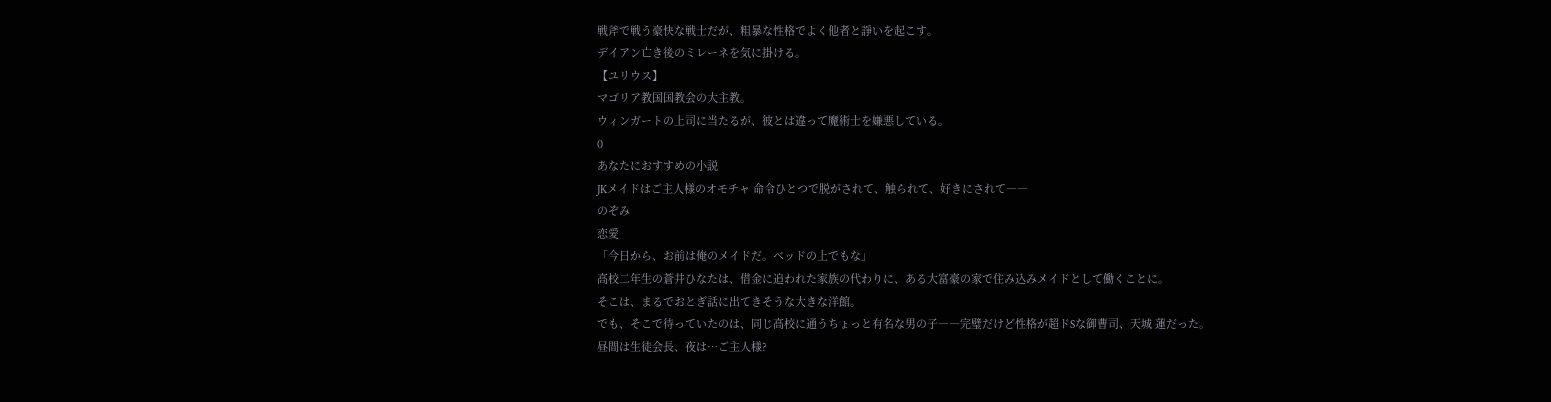戦斧で戦う豪快な戦士だが、粗暴な性格でよく他者と諍いを起こす。
デイアン亡き後のミレーネを気に掛ける。
【ユリウス】
マゴリア教国国教会の大主教。
ウィンガートの上司に当たるが、彼とは違って魔術士を嫌悪している。
0
あなたにおすすめの小説
JKメイドはご主人様のオモチャ 命令ひとつで脱がされて、触られて、好きにされて――
のぞみ
恋愛
「今日から、お前は俺のメイドだ。ベッドの上でもな」
高校二年生の蒼井ひなたは、借金に追われた家族の代わりに、ある大富豪の家で住み込みメイドとして働くことに。
そこは、まるでおとぎ話に出てきそうな大きな洋館。
でも、そこで待っていたのは、同じ高校に通うちょっと有名な男の子――完璧だけど性格が超ドSな御曹司、天城 蓮だった。
昼間は生徒会長、夜は…ご主人様?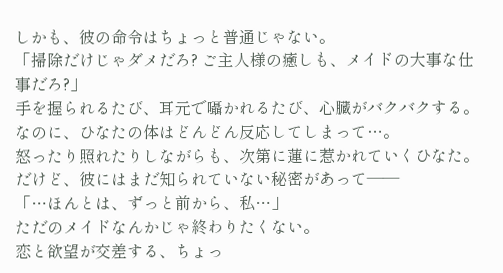しかも、彼の命令はちょっと普通じゃない。
「掃除だけじゃダメだろ? ご主人様の癒しも、メイドの大事な仕事だろ?」
手を握られるたび、耳元で囁かれるたび、心臓がバクバクする。
なのに、ひなたの体はどんどん反応してしまって…。
怒ったり照れたりしながらも、次第に蓮に惹かれていくひなた。
だけど、彼にはまだ知られていない秘密があって――
「…ほんとは、ずっと前から、私…」
ただのメイドなんかじゃ終わりたくない。
恋と欲望が交差する、ちょっ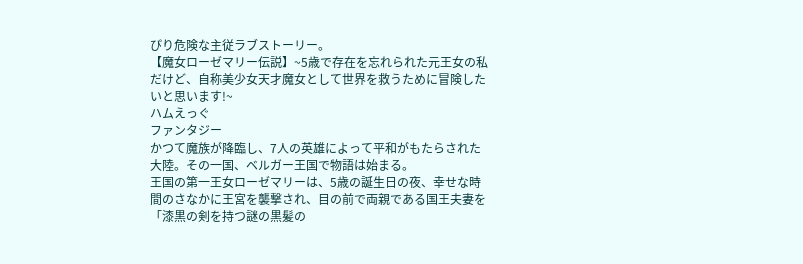ぴり危険な主従ラブストーリー。
【魔女ローゼマリー伝説】~5歳で存在を忘れられた元王女の私だけど、自称美少女天才魔女として世界を救うために冒険したいと思います!~
ハムえっぐ
ファンタジー
かつて魔族が降臨し、7人の英雄によって平和がもたらされた大陸。その一国、ベルガー王国で物語は始まる。
王国の第一王女ローゼマリーは、5歳の誕生日の夜、幸せな時間のさなかに王宮を襲撃され、目の前で両親である国王夫妻を「漆黒の剣を持つ謎の黒髪の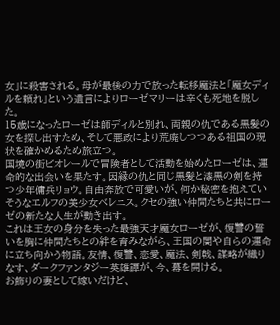女」に殺害される。母が最後の力で放った転移魔法と「魔女ディルを頼れ」という遺言によりローゼマリーは辛くも死地を脱した。
15歳になったローゼは師ディルと別れ、両親の仇である黒髪の女を探し出すため、そして悪政により荒廃しつつある祖国の現状を確かめるため旅立つ。
国境の街ビオレールで冒険者として活動を始めたローゼは、運命的な出会いを果たす。因縁の仇と同じ黒髪と漆黒の剣を持つ少年傭兵リョウ。自由奔放で可愛いが、何か秘密を抱えていそうなエルフの美少女ベレニス。クセの強い仲間たちと共にローゼの新たな人生が動き出す。
これは王女の身分を失った最強天才魔女ローゼが、復讐の誓いを胸に仲間たちとの絆を育みながら、王国の闇や自らの運命に立ち向かう物語。友情、復讐、恋愛、魔法、剣戟、謀略が織りなす、ダークファンタジー英雄譚が、今、幕を開ける。
お飾りの妻として嫁いだけど、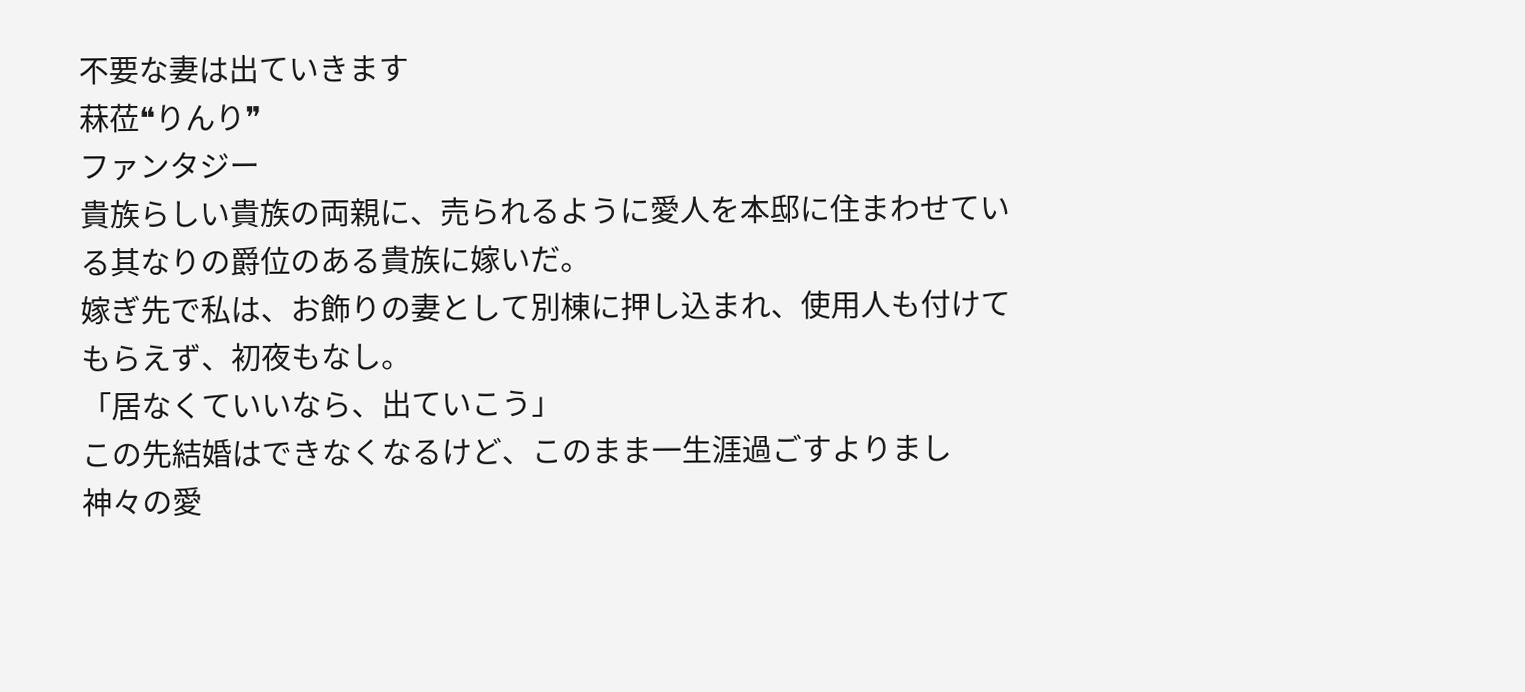不要な妻は出ていきます
菻莅❝りんり❞
ファンタジー
貴族らしい貴族の両親に、売られるように愛人を本邸に住まわせている其なりの爵位のある貴族に嫁いだ。
嫁ぎ先で私は、お飾りの妻として別棟に押し込まれ、使用人も付けてもらえず、初夜もなし。
「居なくていいなら、出ていこう」
この先結婚はできなくなるけど、このまま一生涯過ごすよりまし
神々の愛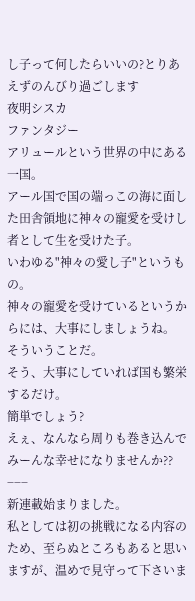し子って何したらいいの?とりあえずのんびり過ごします
夜明シスカ
ファンタジー
アリュールという世界の中にある一国。
アール国で国の端っこの海に面した田舎領地に神々の寵愛を受けし者として生を受けた子。
いわゆる"神々の愛し子"というもの。
神々の寵愛を受けているというからには、大事にしましょうね。
そういうことだ。
そう、大事にしていれば国も繁栄するだけ。
簡単でしょう?
えぇ、なんなら周りも巻き込んでみーんな幸せになりませんか??
−−−
新連載始まりました。
私としては初の挑戦になる内容のため、至らぬところもあると思いますが、温めで見守って下さいま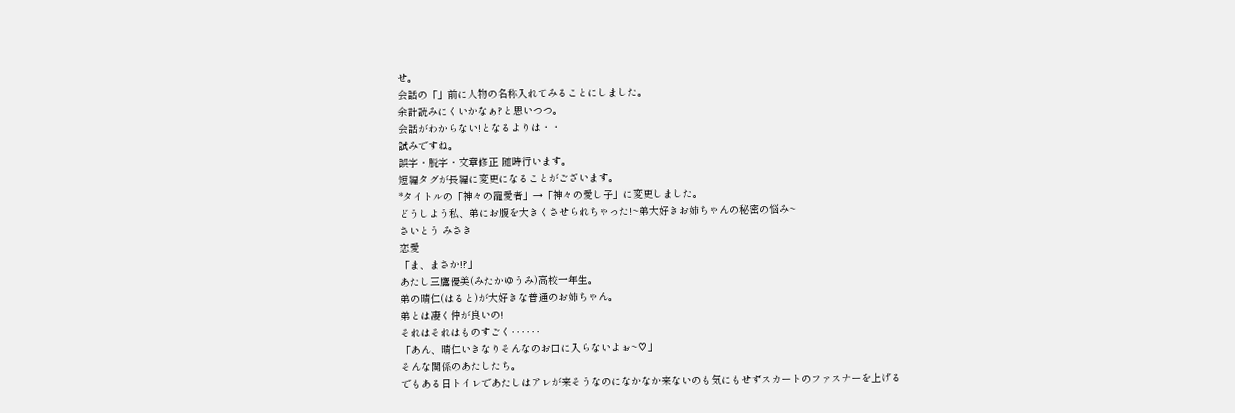せ。
会話の「」前に人物の名称入れてみることにしました。
余計読みにくいかなぁ?と思いつつ。
会話がわからない!となるよりは・・
試みですね。
誤字・脱字・文章修正 随時行います。
短編タグが長編に変更になることがございます。
*タイトルの「神々の寵愛者」→「神々の愛し子」に変更しました。
どうしよう私、弟にお腹を大きくさせられちゃった!~弟大好きお姉ちゃんの秘密の悩み~
さいとう みさき
恋愛
「ま、まさか!?」
あたし三鷹優美(みたかゆうみ)高校一年生。
弟の晴仁(はると)が大好きな普通のお姉ちゃん。
弟とは凄く仲が良いの!
それはそれはものすごく‥‥‥
「あん、晴仁いきなりそんなのお口に入らないよぉ~♡」
そんな関係のあたしたち。
でもある日トイレであたしはアレが来そうなのになかなか来ないのも気にもせずスカートのファスナーを上げる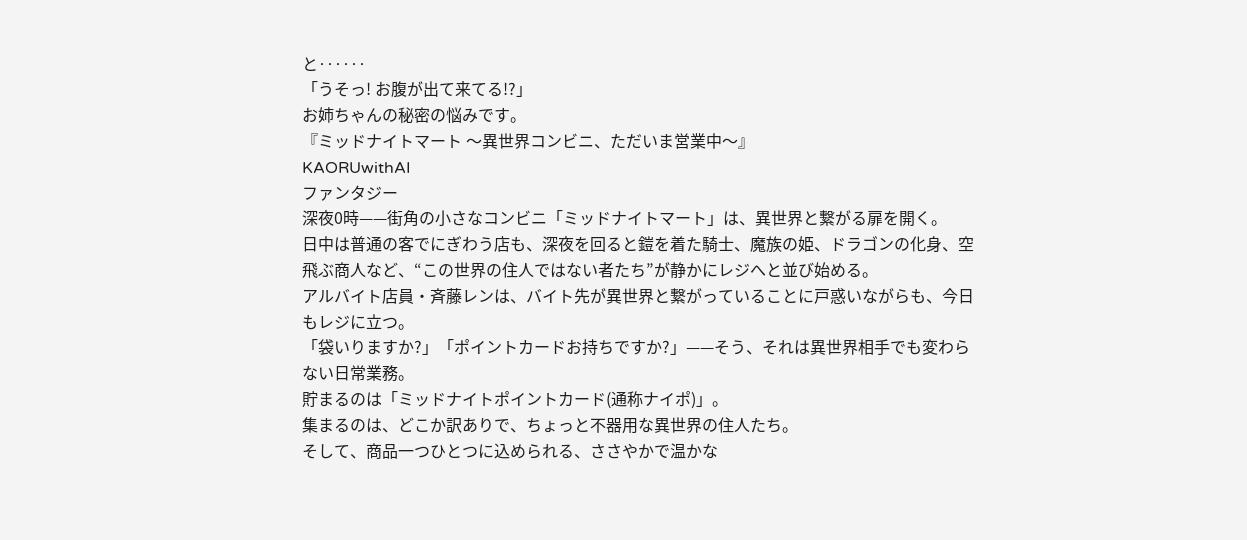と‥‥‥
「うそっ! お腹が出て来てる!?」
お姉ちゃんの秘密の悩みです。
『ミッドナイトマート 〜異世界コンビニ、ただいま営業中〜』
KAORUwithAI
ファンタジー
深夜0時——街角の小さなコンビニ「ミッドナイトマート」は、異世界と繋がる扉を開く。
日中は普通の客でにぎわう店も、深夜を回ると鎧を着た騎士、魔族の姫、ドラゴンの化身、空飛ぶ商人など、“この世界の住人ではない者たち”が静かにレジへと並び始める。
アルバイト店員・斉藤レンは、バイト先が異世界と繋がっていることに戸惑いながらも、今日もレジに立つ。
「袋いりますか?」「ポイントカードお持ちですか?」——そう、それは異世界相手でも変わらない日常業務。
貯まるのは「ミッドナイトポイントカード(通称ナイポ)」。
集まるのは、どこか訳ありで、ちょっと不器用な異世界の住人たち。
そして、商品一つひとつに込められる、ささやかで温かな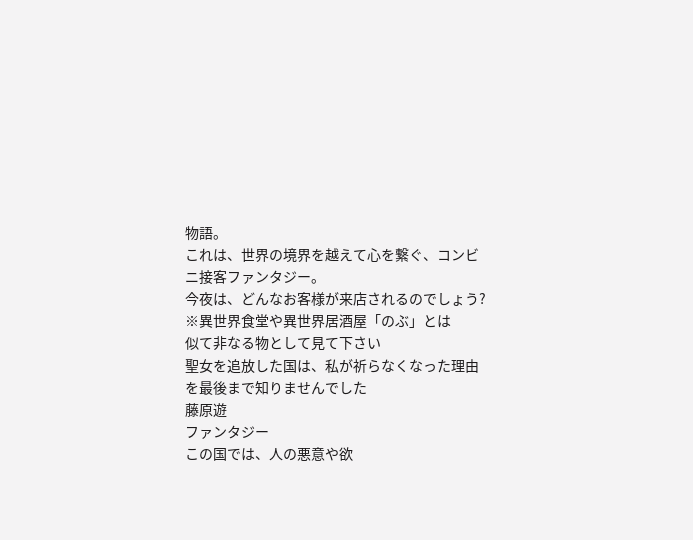物語。
これは、世界の境界を越えて心を繋ぐ、コンビニ接客ファンタジー。
今夜は、どんなお客様が来店されるのでしょう?
※異世界食堂や異世界居酒屋「のぶ」とは
似て非なる物として見て下さい
聖女を追放した国は、私が祈らなくなった理由を最後まで知りませんでした
藤原遊
ファンタジー
この国では、人の悪意や欲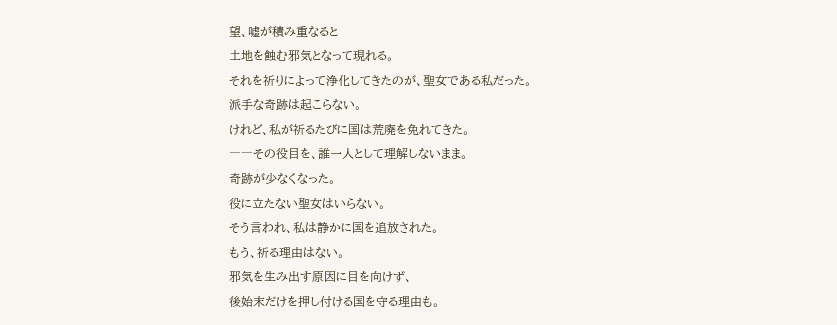望、嘘が積み重なると
土地を蝕む邪気となって現れる。
それを祈りによって浄化してきたのが、聖女である私だった。
派手な奇跡は起こらない。
けれど、私が祈るたびに国は荒廃を免れてきた。
――その役目を、誰一人として理解しないまま。
奇跡が少なくなった。
役に立たない聖女はいらない。
そう言われ、私は静かに国を追放された。
もう、祈る理由はない。
邪気を生み出す原因に目を向けず、
後始末だけを押し付ける国を守る理由も。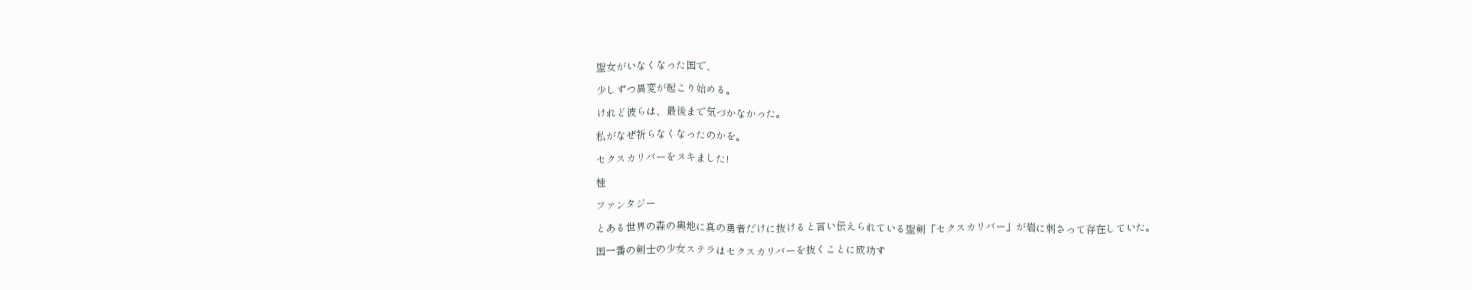聖女がいなくなった国で、
少しずつ異変が起こり始める。
けれど彼らは、最後まで気づかなかった。
私がなぜ祈らなくなったのかを。
セクスカリバーをヌキました!
桂
ファンタジー
とある世界の森の奥地に真の勇者だけに抜けると言い伝えられている聖剣「セクスカリバー」が岩に刺さって存在していた。
国一番の剣士の少女ステラはセクスカリバーを抜くことに成功す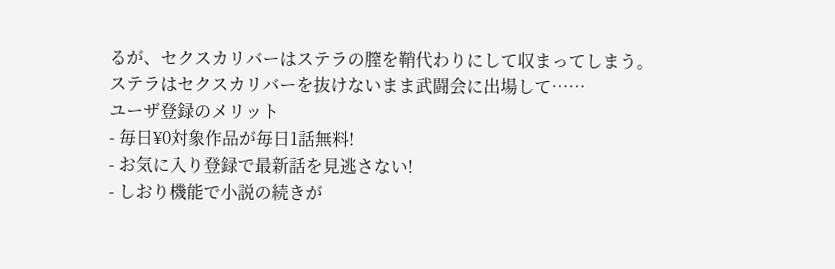るが、セクスカリバーはステラの膣を鞘代わりにして収まってしまう。
ステラはセクスカリバーを抜けないまま武闘会に出場して……
ユーザ登録のメリット
- 毎日¥0対象作品が毎日1話無料!
- お気に入り登録で最新話を見逃さない!
- しおり機能で小説の続きが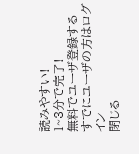読みやすい!
1~3分で完了!
無料でユーザ登録する
すでにユーザの方はログイン
閉じる